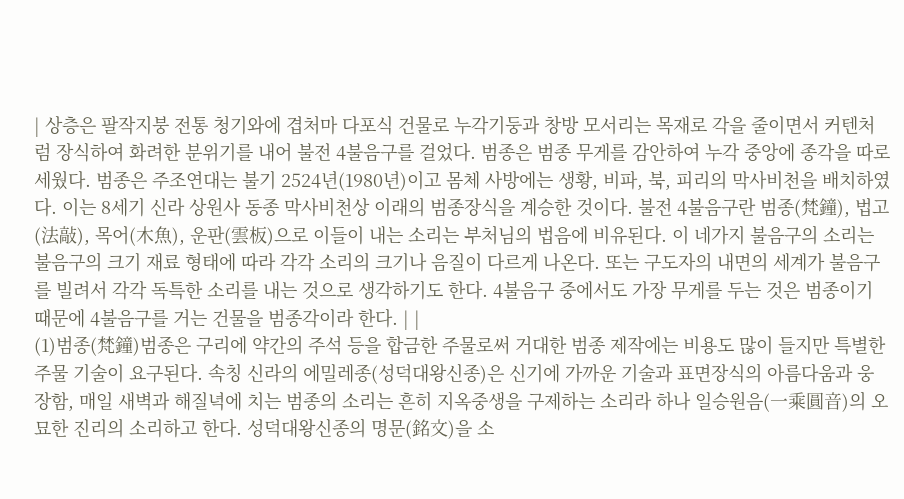| 상층은 팔작지붕 전통 청기와에 겹처마 다포식 건물로 누각기둥과 창방 모서리는 목재로 각을 줄이면서 커텐처럼 장식하여 화려한 분위기를 내어 불전 4불음구를 걸었다. 범종은 범종 무게를 감안하여 누각 중앙에 종각을 따로 세웠다. 범종은 주조연대는 불기 2524년(1980년)이고 몸체 사방에는 생황, 비파, 북, 피리의 막사비천을 배치하였다. 이는 8세기 신라 상원사 동종 막사비천상 이래의 범종장식을 계승한 것이다. 불전 4불음구란 범종(梵鐘), 법고(法敲), 목어(木魚), 운판(雲板)으로 이들이 내는 소리는 부처님의 법음에 비유된다. 이 네가지 불음구의 소리는 불음구의 크기 재료 형태에 따라 각각 소리의 크기나 음질이 다르게 나온다. 또는 구도자의 내면의 세계가 불음구를 빌려서 각각 독특한 소리를 내는 것으로 생각하기도 한다. 4불음구 중에서도 가장 무게를 두는 것은 범종이기 때문에 4불음구를 거는 건물을 범종각이라 한다. | |
(1)범종(梵鐘)범종은 구리에 약간의 주석 등을 합금한 주물로써 거대한 범종 제작에는 비용도 많이 들지만 특별한 주물 기술이 요구된다. 속칭 신라의 에밀레종(성덕대왕신종)은 신기에 가까운 기술과 표면장식의 아름다움과 웅장함, 매일 새벽과 해질녁에 치는 범종의 소리는 흔히 지옥중생을 구제하는 소리라 하나 일승원음(一乘圓音)의 오묘한 진리의 소리하고 한다. 성덕대왕신종의 명문(銘文)을 소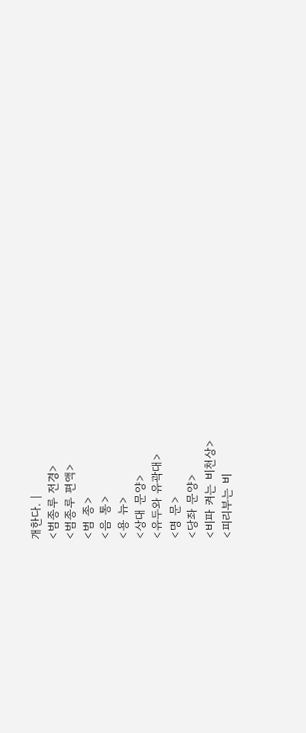개한다. |
<범종루 전경>
<범종루 편액>
<범 종>
<음 통>
<용 뉴>
<상대 문양>
<유두와 유곽대>
<명 문>
<당좌 문양>
<비파 켜는 비천상>
<피리부는 비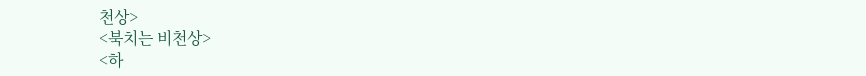천상>
<북치는 비천상>
<하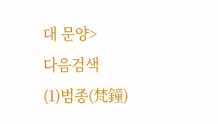대 문양>
다음검색
(1)범종(梵鐘)